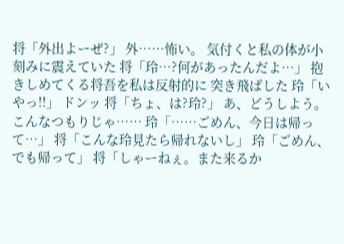将「外出よーぜ?」 外……怖い。 気付くと私の体が小刻みに震えていた 将「玲…?何があったんだよ…」 抱きしめてくる将吾を私は反射的に 突き飛ばした 玲「いやっ!!」 ドンッ 将「ちょ、は?玲?」 あ、どうしよう。こんなつもりじゃ…… 玲「……ごめん、今日は帰って…」 将「こんな玲見たら帰れないし」 玲「ごめん、でも帰って」 将「しゃーねぇ。また来るか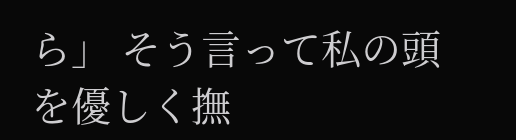ら」 そう言って私の頭を優しく撫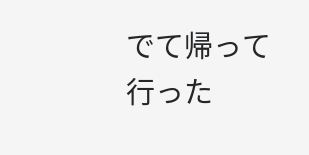でて帰って行った